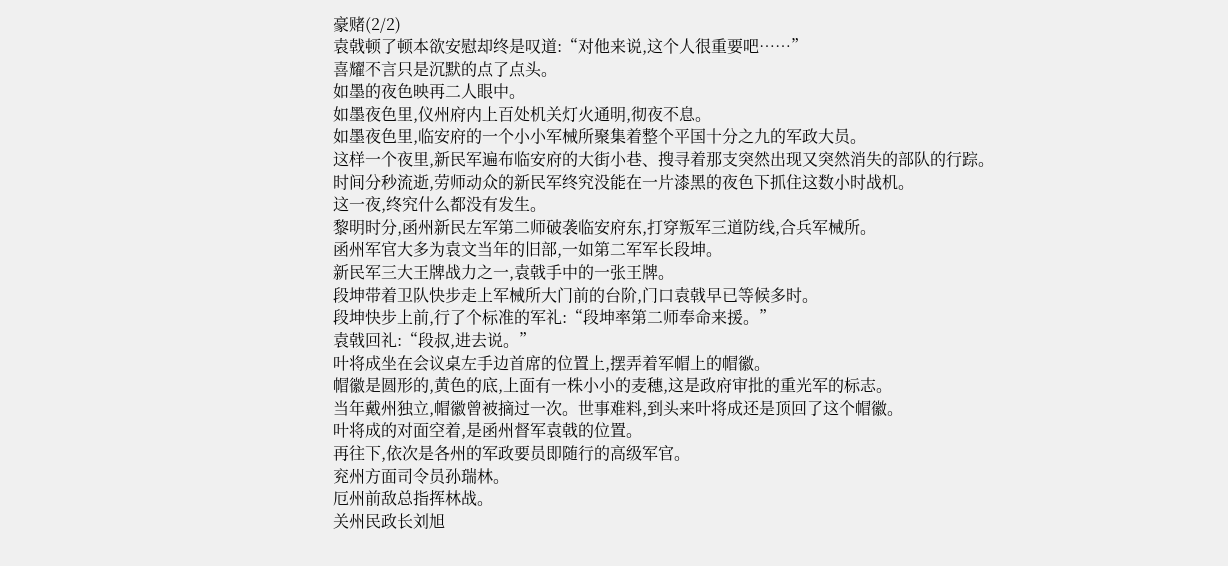豪赌(2/2)
袁戟顿了顿本欲安慰却终是叹道:“对他来说,这个人很重要吧……”
喜耀不言只是沉默的点了点头。
如墨的夜色映再二人眼中。
如墨夜色里,仪州府内上百处机关灯火通明,彻夜不息。
如墨夜色里,临安府的一个小小军械所聚集着整个平国十分之九的军政大员。
这样一个夜里,新民军遍布临安府的大街小巷、搜寻着那支突然出现又突然消失的部队的行踪。
时间分秒流逝,劳师动众的新民军终究没能在一片漆黑的夜色下抓住这数小时战机。
这一夜,终究什么都没有发生。
黎明时分,函州新民左军第二师破袭临安府东,打穿叛军三道防线,合兵军械所。
函州军官大多为袁文当年的旧部,一如第二军军长段坤。
新民军三大王牌战力之一,袁戟手中的一张王牌。
段坤带着卫队快步走上军械所大门前的台阶,门口袁戟早已等候多时。
段坤快步上前,行了个标准的军礼:“段坤率第二师奉命来援。”
袁戟回礼:“段叔,进去说。”
叶将成坐在会议桌左手边首席的位置上,摆弄着军帽上的帽徽。
帽徽是圆形的,黄色的底,上面有一株小小的麦穗,这是政府审批的重光军的标志。
当年戴州独立,帽徽曾被摘过一次。世事难料,到头来叶将成还是顶回了这个帽徽。
叶将成的对面空着,是函州督军袁戟的位置。
再往下,依次是各州的军政要员即随行的高级军官。
兖州方面司令员孙瑞林。
厄州前敌总指挥林战。
关州民政长刘旭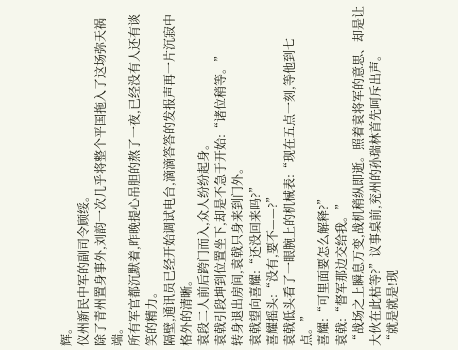辉。
仪州新民中军的副司令顾绥。
除了青州置身事外,刘韵一次几乎将整个平国拖入了这场弥天祸端。
所有军官都沉默着,昨晚提心吊胆的熬了一夜,已经没有人还有谈笑的精力。
隔壁,通讯员已经开始调试电台,滴滴答答的发报声再一片沉寂中格外的清晰。
袁段二人前后跨门而入,众人纷纷起身。
袁戟引段坤到位置坐下,却是不急于开始:“诸位稍等。”
转身退出房间,袁戟只身来到门外。
袁戟望向喜耀:“还没回来吗?”
喜耀摇头:“没有,要不——?”
袁戟低头看了一眼腕上的机械表:“现在五点一刻,等他到七点。”
喜耀:“可里面要怎么解释?”
袁戟:“督军那边交给我。”
“战场之上瞬息万变,战机稍纵即逝。照着袁将军的意思、却是让大伙在此枯等?”议事桌前,兖州的孙瑞林首先呵斥出声。
“就是就是!现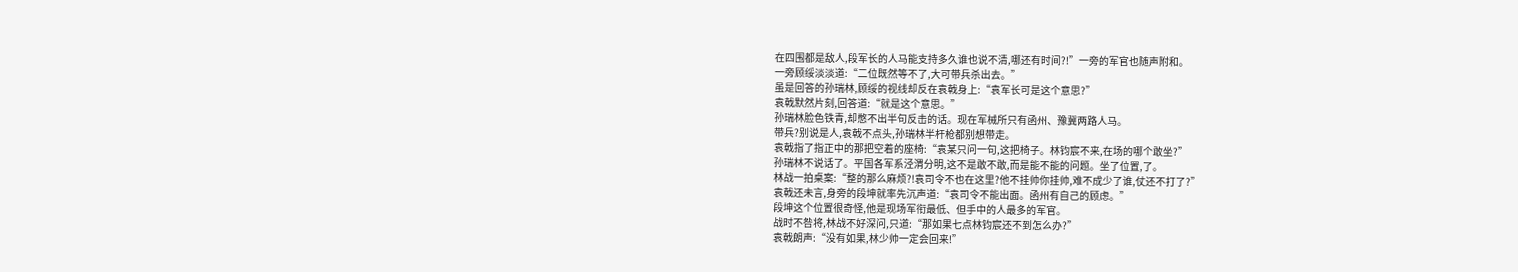在四围都是敌人,段军长的人马能支持多久谁也说不清,哪还有时间?!”一旁的军官也随声附和。
一旁顾绥淡淡道:“二位既然等不了,大可带兵杀出去。”
虽是回答的孙瑞林,顾绥的视线却反在袁戟身上:“袁军长可是这个意思?”
袁戟默然片刻,回答道:“就是这个意思。”
孙瑞林脸色铁青,却憋不出半句反击的话。现在军械所只有函州、豫冀两路人马。
带兵?别说是人,袁戟不点头,孙瑞林半杆枪都别想带走。
袁戟指了指正中的那把空着的座椅:“袁某只问一句,这把椅子。林钧宸不来,在场的哪个敢坐?”
孙瑞林不说话了。平国各军系泾渭分明,这不是敢不敢,而是能不能的问题。坐了位置,了。
林战一拍桌案:“整的那么麻烦?!袁司令不也在这里?他不挂帅你挂帅,难不成少了谁,仗还不打了?”
袁戟还未言,身旁的段坤就率先沉声道:“袁司令不能出面。函州有自己的顾虑。”
段坤这个位置很奇怪,他是现场军衔最低、但手中的人最多的军官。
战时不咎将,林战不好深问,只道:“那如果七点林钧宸还不到怎么办?”
袁戟朗声:“没有如果,林少帅一定会回来!”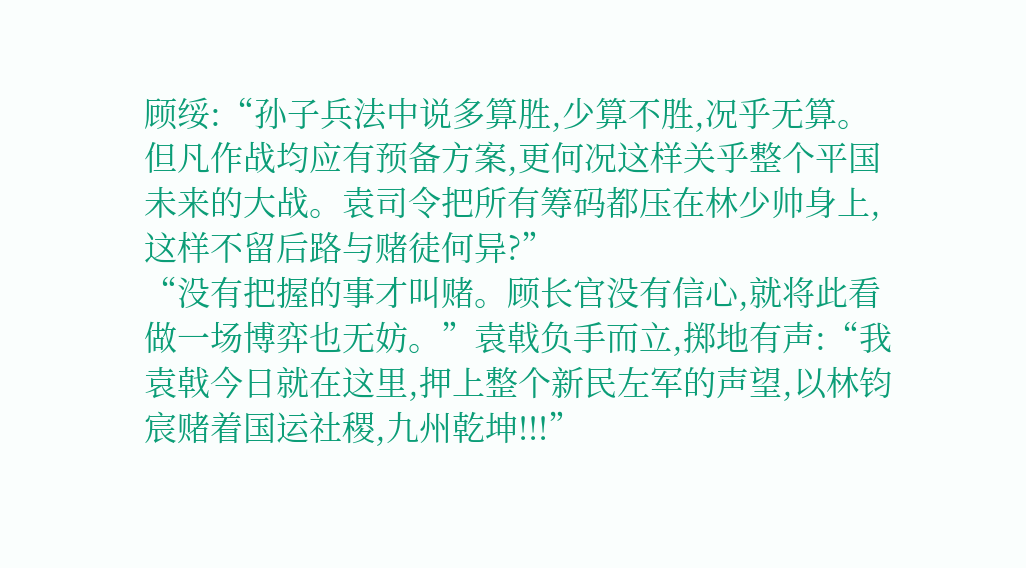顾绥:“孙子兵法中说多算胜,少算不胜,况乎无算。但凡作战均应有预备方案,更何况这样关乎整个平国未来的大战。袁司令把所有筹码都压在林少帅身上,这样不留后路与赌徒何异?”
“没有把握的事才叫赌。顾长官没有信心,就将此看做一场博弈也无妨。”袁戟负手而立,掷地有声:“我袁戟今日就在这里,押上整个新民左军的声望,以林钧宸赌着国运社稷,九州乾坤!!!”